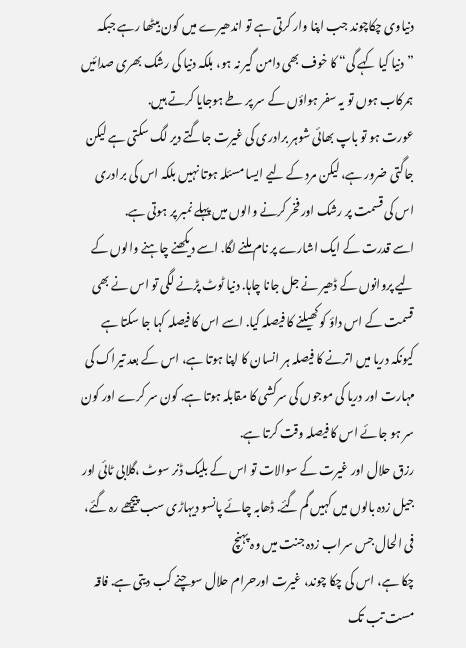دنیاوی چکاچوند جب اپنا وار کرتی ہے تو اندھیرے میں کون بیٹھا رہے جبکہ ”دنیا کیا کہے گی“ کا خوف بھی دامن گیر نہ ہو، بلکہ دنیا کی رشک بھری صدائیں ہمرکاب ہوں تو یہ سفر ہواؤں کے سر پر طے ہوجایا کرتے ہیں.
عورت ہو تو باپ بھائی شوہر برادری کی غیرت جاگتے دیر لگ سکتی ہے لیکن جاگتی ضرور ہے، لیکن مرد کے لیے ایسا مسئلہ ہوتا نہیں بلکہ اس کی برادری اس کی قسمت پر رشک اور فخر کرنے والوں میں پہلے نمبر پر ہوتی ہے.
اسے قدرت کے ایک اشارے پر نام ملنے لگا. اسے دیکھنے چاہنے والوں کے لیے پروانوں کے ڈھیر نے جل جانا چاہا. دنیا ٹوٹ پڑنے لگی تو اس نے بھی قسمت کے اس داؤ کو کھیلنے کا فیصلہ کیا. اسے اس کا فیصلہ کہا جا سکتا ہے کیونکہ دریا میں اترنے کا فیصلہ ہر انسان کا اپنا ہوتا ہے، اس کے بعد تیراک کی مہارت اور دریا کی موجوں کی سرکشی کا مقابلہ ہوتا ہے. کون سر کرے اور کون سر ہو جائے اس کا فیصلہ وقت کرتا ہے.
رزق حلال اور غیرت کے سوالات تو اس کے بلیک ڈنر سوٹ ،گلابی ٹائی اور جیل زدہ بالوں میں کہیں گم گئے. ڈھابہ چائے پانسو دیہاڑی سب پیچھے رہ گئے، فی الحال جس سراب زدہ جنت میں وہ پہنچ
چکا ہے، اس کی چکا چوند، غیرت اورحرام حلال سوچنے کب دیتی ہے. فاقہ مست تب تک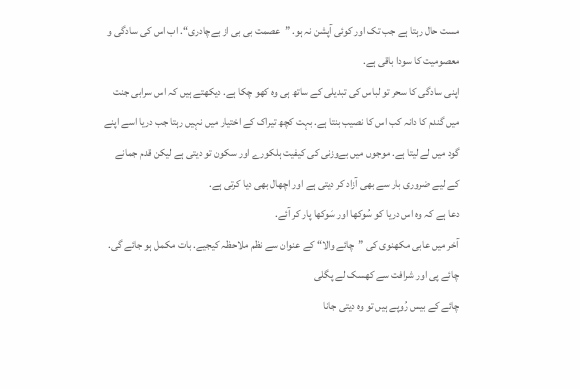مست حال رہتا ہے جب تک اور کوئی آپشن نہ ہو. ”عصمت بی بی از بےچادری“. اب اس کی سادگی و معصومیت کا سودا باقی ہے.
اپنی سادگی کا سحر تو لباس کی تبدیلی کے ساتھ ہی وہ کھو چکا ہے. دیکھتے ہیں کہ اس سرابی جنت میں گندم کا دانہ کب اس کا نصیب بنتا ہے. بہت کچھ تیراک کے اختیار میں نہیں رہتا جب دریا اسے اپنے گود میں لے لیتا ہے. موجوں میں بےوزنی کی کیفیت ہلکورے اور سکون تو دیتی ہے لیکن قدم جمانے کے لیے ضروری بار سے بھی آزاد کر دیتی ہے اور اچھال بھی دیا کرتی ہے.
دعا ہے کہ وہ اس دریا کو سُوکھا اور سَوکھا پار کر آئے.
آخر میں عابی مکھنوی کی ”چائے والا“ کے عنوان سے نظم ملاحظہ کیجیے. بات مکمل ہو جائے گی.
چائے پی اور شرافت سے کھسک لے پگلی
چائے کے بیس رُوپے ہیں تو وہ دیتی جانا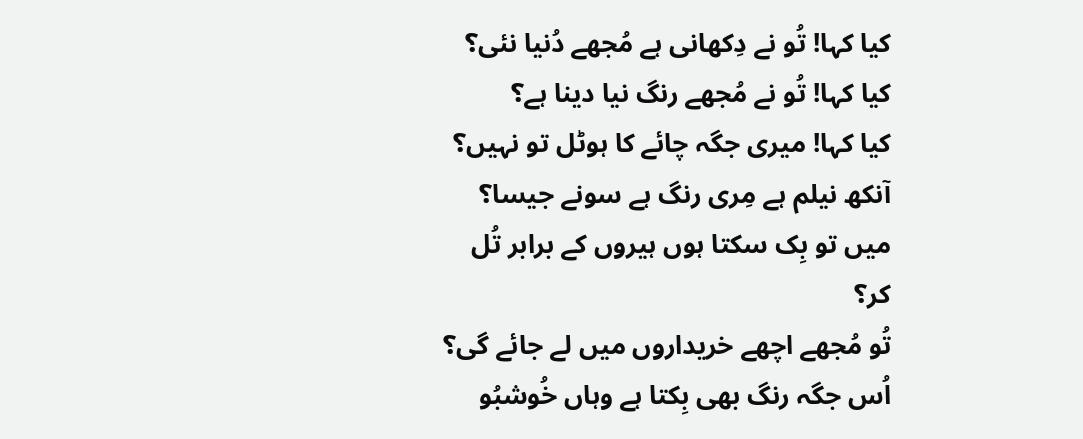کیا کہا! تُو نے دِکھانی ہے مُجھے دُنیا نئی؟
کیا کہا! تُو نے مُجھے رنگ نیا دینا ہے؟
کیا کہا! میری جگہ چائے کا ہوٹل تو نہیں؟
آنکھ نیلم ہے مِری رنگ ہے سونے جیسا؟
میں تو بِک سکتا ہوں ہیروں کے برابر تُل کر؟
تُو مُجھے اچھے خریداروں میں لے جائے گی؟
اُس جگہ رنگ بھی بِکتا ہے وہاں خُوشبُو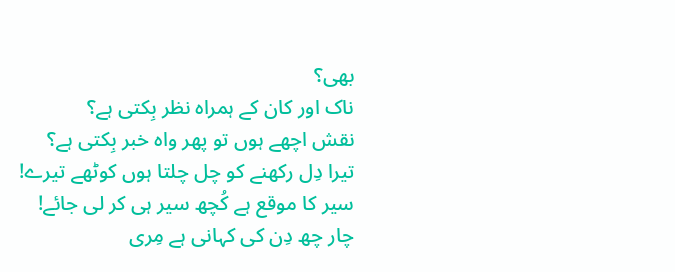بھی؟
ناک اور کان کے ہمراہ نظر بِکتی ہے؟
نقش اچھے ہوں تو پھر واہ خبر بِکتی ہے؟
تیرا دِل رکھنے کو چل چلتا ہوں کوٹھے تیرے!
سیر کا موقع ہے کُچھ سیر ہی کر لی جائے!
چار چھ دِن کی کہانی ہے مِری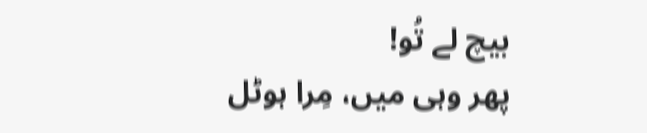بیچ لے تُو!
پھر وہی میں، مِرا ہوٹل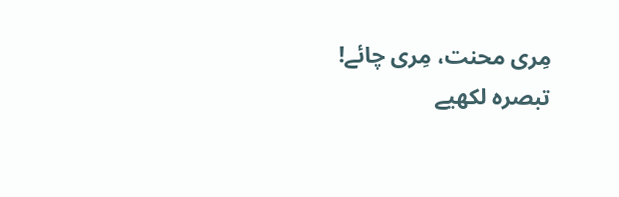مِری محنت، مِری چائے!
تبصرہ لکھیے